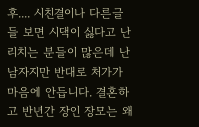후.... 시친결이나 다른글들 보면 시댁이 싫다고 난리치는 분들이 많은데 난 남자지만 반대로 처가가 마음에 안듭니다. 결혼하고 반년간 장인 장모는 왜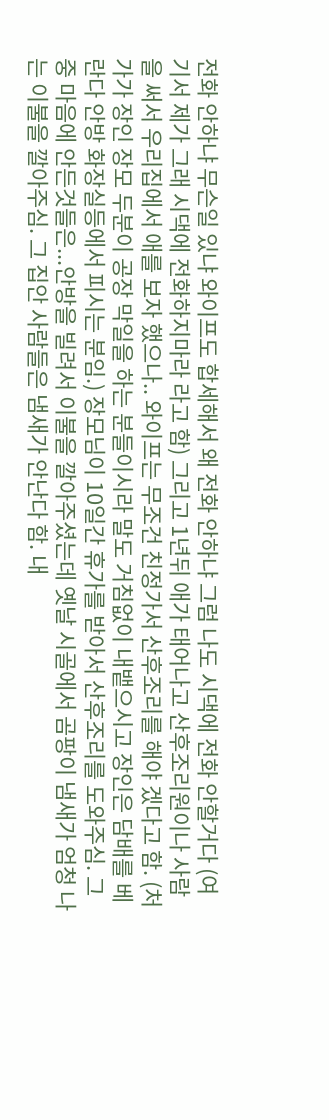전화 안하냐 무슨일 있냐 와이프도 합세해서 왜 전화 안하냐 그럼 나도 시댁에 전화 안할거다 (여기서 제가 그래 시댁에 전화하지마라 라고 함) 그리고 1년뒤 애가 태어나고 산후조리원이나 사람을 써서 우리집에서 애를 보자 했으나.. 와이프는 무조건 친정가서 산후조리를 해야 겠다고 함. (처가가 장인 장모 두분이 공장 막일을 하는 분들이시라 말도 거침없이 내뱉으시고 장인은 담배를 베란다 안방 화장실등에서 피시는 분임.) 장모님이 10일간 휴가를 받아서 산후조리를 도와주심. 그중 마음에 안든것들은...안방을 빌려서 이불을 깔아주셨는데 옛날 시골에서 곰팡이 냄새가 엄청 나는 이불을 깔아주심. 그 집안 사람들은 냄새가 안난다 함. 내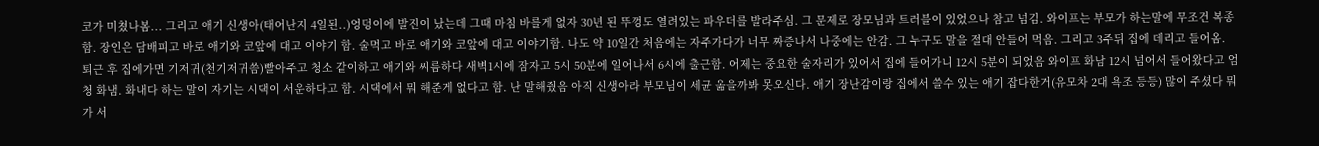코가 미쳤나봄... 그리고 애기 신생아(태어난지 4일된..)엉덩이에 발진이 났는데 그때 마침 바를게 없자 30년 된 뚜껑도 열려있는 파우더를 발라주심. 그 문제로 장모님과 트러블이 있었으나 참고 넘김. 와이프는 부모가 하는말에 무조건 복종함. 장인은 담배피고 바로 애기와 코앞에 대고 이야기 함. 술먹고 바로 애기와 코앞에 대고 이야기함. 나도 약 10일간 처음에는 자주가다가 너무 짜증나서 나중에는 안감. 그 누구도 말을 절대 안들어 먹음. 그리고 3주뒤 집에 데리고 들어옴. 퇴근 후 집에가면 기저귀(천기저귀씀)빨아주고 청소 같이하고 애기와 씨름하다 새벽1시에 잠자고 5시 50분에 일어나서 6시에 출근함. 어제는 중요한 술자리가 있어서 집에 들어가니 12시 5분이 되었음 와이프 화남 12시 넘어서 들어왔다고 엄청 화냄. 화내다 하는 말이 자기는 시댁이 서운하다고 함. 시댁에서 뭐 해준게 없다고 함. 난 말해줬음 아직 신생아라 부모님이 세균 옮을까봐 못오신다. 애기 장난감이랑 집에서 쓸수 있는 애기 잡다한거(유모차 2대 욕조 등등) 많이 주셨다 뭐가 서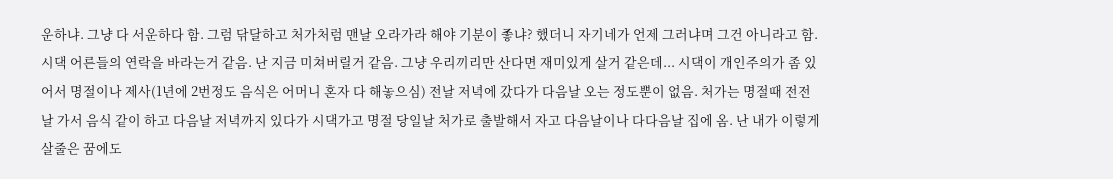운하냐. 그냥 다 서운하다 함. 그럼 닦달하고 처가처럼 맨날 오라가라 해야 기분이 좋냐? 했더니 자기네가 언제 그러냐며 그건 아니라고 함. 시댁 어른들의 연락을 바라는거 같음. 난 지금 미쳐버릴거 같음. 그냥 우리끼리만 산다면 재미있게 살거 같은데... 시댁이 개인주의가 좀 있어서 명절이나 제사(1년에 2번정도 음식은 어머니 혼자 다 해놓으심) 전날 저녁에 갔다가 다음날 오는 정도뿐이 없음. 처가는 명절때 전전날 가서 음식 같이 하고 다음날 저녁까지 있다가 시댁가고 명절 당일날 처가로 출발해서 자고 다음날이나 다다음날 집에 옴. 난 내가 이렇게 살줄은 꿈에도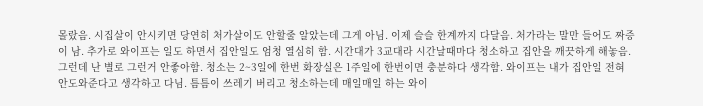몰랐음. 시집살이 안시키면 당연히 처가살이도 안할줄 알았는데 그게 아님. 이제 슬슬 한계까지 다달음. 처가라는 말만 들어도 짜증이 남. 추가로 와이프는 일도 하면서 집안일도 엄청 열심히 함. 시간대가 3교대라 시간날때마다 청소하고 집안을 깨끗하게 해놓음. 그런데 난 별로 그런거 안좋아함. 청소는 2~3일에 한번 화장실은 1주일에 한번이면 충분하다 생각함. 와이프는 내가 집안일 전혀 안도와준다고 생각하고 다님. 틈틈이 쓰레기 버리고 청소하는데 매일매일 하는 와이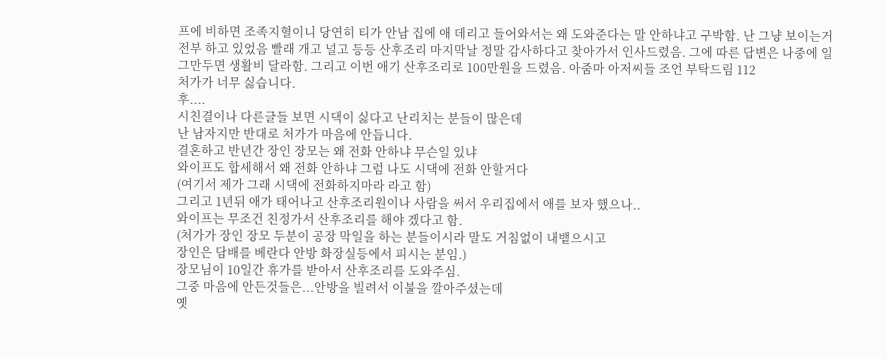프에 비하면 조족지혈이니 당연히 티가 안남 집에 애 데리고 들어와서는 왜 도와준다는 말 안하냐고 구박함. 난 그냥 보이는거 전부 하고 있었음 빨래 개고 널고 등등 산후조리 마지막날 정말 감사하다고 찾아가서 인사드렸음. 그에 따른 답변은 나중에 일 그만두면 생활비 달라함. 그리고 이번 애기 산후조리로 100만원을 드렸음. 아줌마 아저씨들 조언 부탁드림 112
처가가 너무 싫습니다.
후....
시친결이나 다른글들 보면 시댁이 싫다고 난리치는 분들이 많은데
난 남자지만 반대로 처가가 마음에 안듭니다.
결혼하고 반년간 장인 장모는 왜 전화 안하냐 무슨일 있냐
와이프도 합세해서 왜 전화 안하냐 그럼 나도 시댁에 전화 안할거다
(여기서 제가 그래 시댁에 전화하지마라 라고 함)
그리고 1년뒤 애가 태어나고 산후조리원이나 사람을 써서 우리집에서 애를 보자 했으나..
와이프는 무조건 친정가서 산후조리를 해야 겠다고 함.
(처가가 장인 장모 두분이 공장 막일을 하는 분들이시라 말도 거침없이 내뱉으시고
장인은 담배를 베란다 안방 화장실등에서 피시는 분임.)
장모님이 10일간 휴가를 받아서 산후조리를 도와주심.
그중 마음에 안든것들은...안방을 빌려서 이불을 깔아주셨는데
옛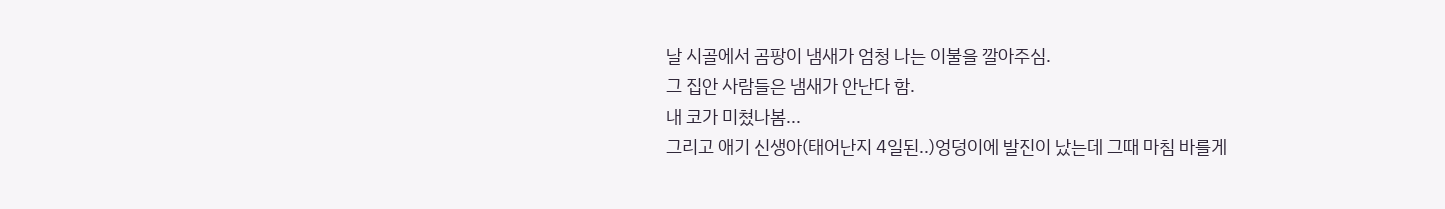날 시골에서 곰팡이 냄새가 엄청 나는 이불을 깔아주심.
그 집안 사람들은 냄새가 안난다 함.
내 코가 미쳤나봄...
그리고 애기 신생아(태어난지 4일된..)엉덩이에 발진이 났는데 그때 마침 바를게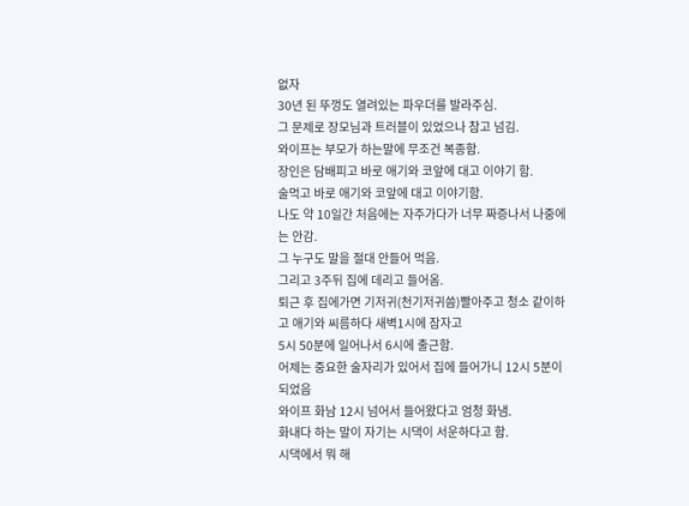없자
30년 된 뚜껑도 열려있는 파우더를 발라주심.
그 문제로 장모님과 트러블이 있었으나 참고 넘김.
와이프는 부모가 하는말에 무조건 복종함.
장인은 담배피고 바로 애기와 코앞에 대고 이야기 함.
술먹고 바로 애기와 코앞에 대고 이야기함.
나도 약 10일간 처음에는 자주가다가 너무 짜증나서 나중에는 안감.
그 누구도 말을 절대 안들어 먹음.
그리고 3주뒤 집에 데리고 들어옴.
퇴근 후 집에가면 기저귀(천기저귀씀)빨아주고 청소 같이하고 애기와 씨름하다 새벽1시에 잠자고
5시 50분에 일어나서 6시에 출근함.
어제는 중요한 술자리가 있어서 집에 들어가니 12시 5분이 되었음
와이프 화남 12시 넘어서 들어왔다고 엄청 화냄.
화내다 하는 말이 자기는 시댁이 서운하다고 함.
시댁에서 뭐 해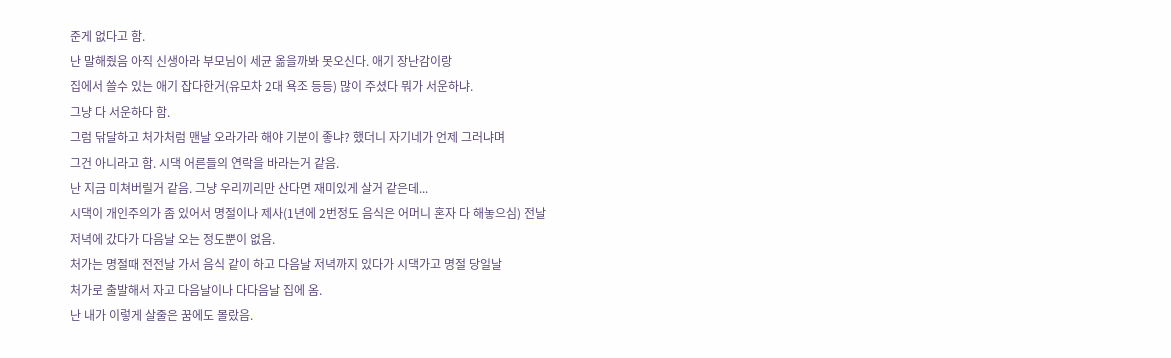준게 없다고 함.
난 말해줬음 아직 신생아라 부모님이 세균 옮을까봐 못오신다. 애기 장난감이랑
집에서 쓸수 있는 애기 잡다한거(유모차 2대 욕조 등등) 많이 주셨다 뭐가 서운하냐.
그냥 다 서운하다 함.
그럼 닦달하고 처가처럼 맨날 오라가라 해야 기분이 좋냐? 했더니 자기네가 언제 그러냐며
그건 아니라고 함. 시댁 어른들의 연락을 바라는거 같음.
난 지금 미쳐버릴거 같음. 그냥 우리끼리만 산다면 재미있게 살거 같은데...
시댁이 개인주의가 좀 있어서 명절이나 제사(1년에 2번정도 음식은 어머니 혼자 다 해놓으심) 전날
저녁에 갔다가 다음날 오는 정도뿐이 없음.
처가는 명절때 전전날 가서 음식 같이 하고 다음날 저녁까지 있다가 시댁가고 명절 당일날
처가로 출발해서 자고 다음날이나 다다음날 집에 옴.
난 내가 이렇게 살줄은 꿈에도 몰랐음.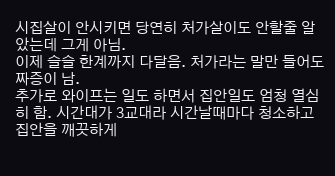시집살이 안시키면 당연히 처가살이도 안할줄 알았는데 그게 아님.
이제 슬슬 한계까지 다달음. 처가라는 말만 들어도 짜증이 남.
추가로 와이프는 일도 하면서 집안일도 엄청 열심히 함. 시간대가 3교대라 시간날때마다 청소하고
집안을 깨끗하게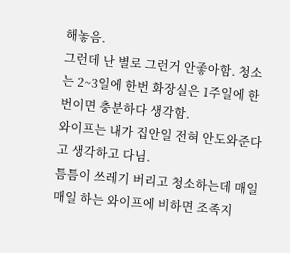해놓음.
그런데 난 별로 그런거 안좋아함. 청소는 2~3일에 한번 화장실은 1주일에 한번이면 충분하다 생각함.
와이프는 내가 집안일 전혀 안도와준다고 생각하고 다님.
틈틈이 쓰레기 버리고 청소하는데 매일매일 하는 와이프에 비하면 조족지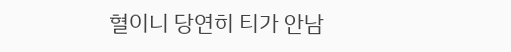혈이니 당연히 티가 안남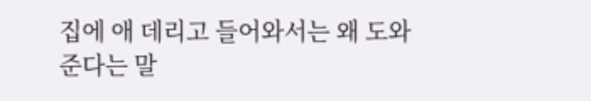집에 애 데리고 들어와서는 왜 도와준다는 말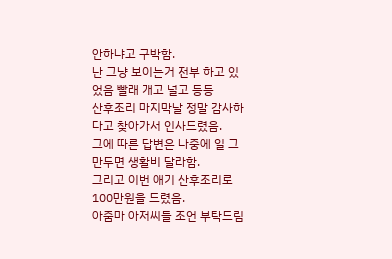안하냐고 구박함.
난 그냥 보이는거 전부 하고 있었음 빨래 개고 널고 등등
산후조리 마지막날 정말 감사하다고 찾아가서 인사드렸음.
그에 따른 답변은 나중에 일 그만두면 생활비 달라함.
그리고 이번 애기 산후조리로 100만원을 드렸음.
아줌마 아저씨들 조언 부탁드림